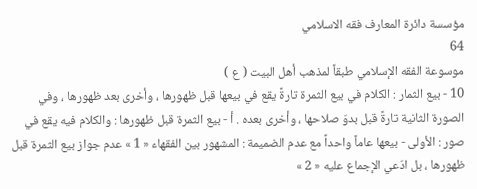مؤسسة دائرة المعارف فقه الاسلامي
64
موسوعة الفقه الإسلامي طبقاً لمذهب أهل البيت ( ع )
10 - بيع الثمار : الكلام في بيع الثمرة تارةً يقع في بيعها قبل ظهورها ، وأخرى بعد ظهورها ، وفي الصورة الثانية تارةً قبل بدوّ صلاحها ، وأخرى بعده . أ - بيع الثمرة قبل ظهورها : والكلام فيه يقع في صور : الأولى - بيعها عاماً واحداً مع عدم الضميمة : المشهور بين الفقهاء « 1 » عدم جواز بيع الثمرة قبل ظهورها ، بل ادّعي الإجماع عليه « 2 »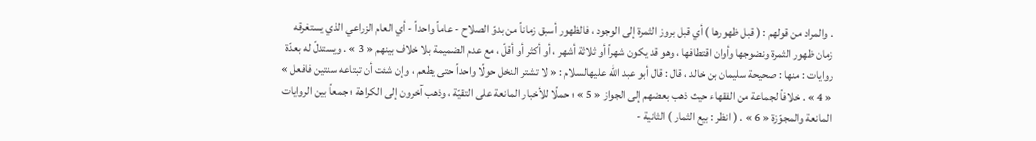. والمراد من قولهم : ( قبل ظهورها ) أي قبل بروز الثمرة إلى الوجود ، فالظهور أسبق زماناً من بدوّ الصلاح - عاماً واحداً - أي العام الزراعي الذي يستغرقه زمان ظهور الثمرة ونضوجها وأوان اقتطافها ، وهو قد يكون شهراً أو ثلاثة أشهر ، أو أكثر أو أقلّ ، مع عدم الضميمة بلا خلاف بينهم « 3 » . ويستدلّ له بعدّة روايات : منها : صحيحة سليمان بن خالد ، قال : قال أبو عبد اللّه عليهالسلام : « لا تشتر النخل حولًا واحداً حتى يطعم ، وإن شئت أن تبتاعه سنتين فافعل » « 4 » . خلافاً لجماعة من الفقهاء حيث ذهب بعضهم إلى الجواز « 5 » ؛ حملًا للأخبار المانعة على التقيّة ، وذهب آخرون إلى الكراهة ؛ جمعاً بين الروايات المانعة والمجوّزة « 6 » . ( انظر : بيع الثمار ) الثانية -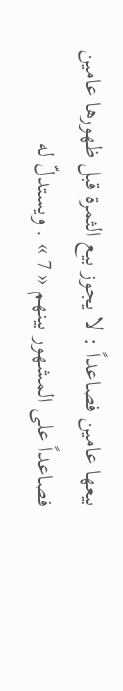بيعها عامين فصاعداً : لا يجوز بيع الثمرة قبل ظهورها عامين فصاعداً على المشهور بينهم « 7 » . ويستدلّ له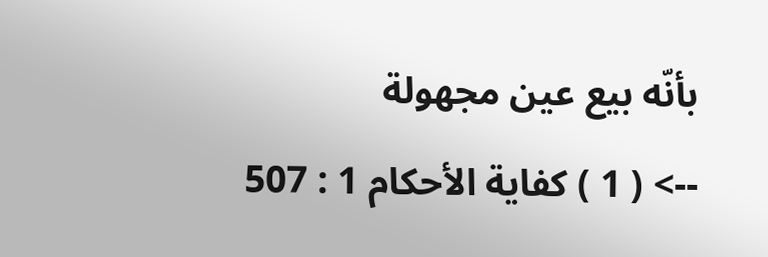بأنّه بيع عين مجهولة
--> ( 1 ) كفاية الأحكام 1 : 507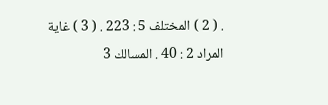. ( 2 ) المختلف 5 : 223 . ( 3 ) غاية المراد 2 : 40 . المسالك 3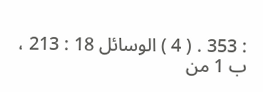: 353 . ( 4 ) الوسائل 18 : 213 ، ب 1 من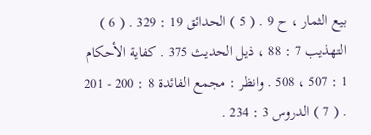بيع الثمار ، ح 9 . ( 5 ) الحدائق 19 : 329 . ( 6 ) التهذيب 7 : 88 ، ذيل الحديث 375 . كفاية الأحكام 1 : 507 ، 508 . وانظر : مجمع الفائدة 8 : 200 - 201 . ( 7 ) الدروس 3 : 234 .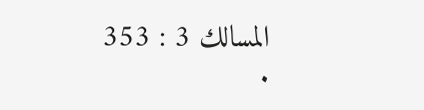المسالك 3 : 353 .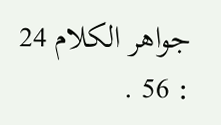جواهر الكلام 24 : 56 .